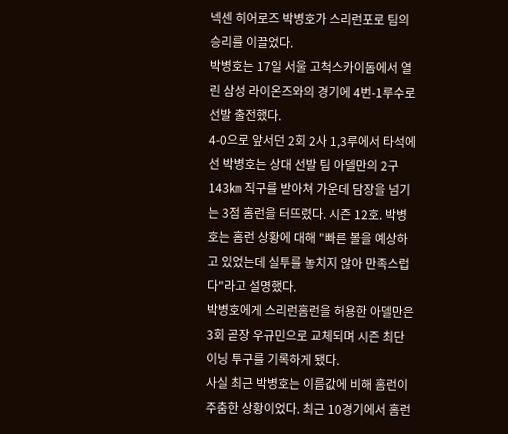넥센 히어로즈 박병호가 스리런포로 팀의 승리를 이끌었다.
박병호는 17일 서울 고척스카이돔에서 열린 삼성 라이온즈와의 경기에 4번-1루수로 선발 출전했다.
4-0으로 앞서던 2회 2사 1,3루에서 타석에 선 박병호는 상대 선발 팀 아델만의 2구 143㎞ 직구를 받아쳐 가운데 담장을 넘기는 3점 홈런을 터뜨렸다. 시즌 12호. 박병호는 홈런 상황에 대해 "빠른 볼을 예상하고 있었는데 실투를 놓치지 않아 만족스럽다"라고 설명했다.
박병호에게 스리런홈런을 허용한 아델만은 3회 곧장 우규민으로 교체되며 시즌 최단 이닝 투구를 기록하게 됐다.
사실 최근 박병호는 이름값에 비해 홈런이 주춤한 상황이었다. 최근 10경기에서 홈런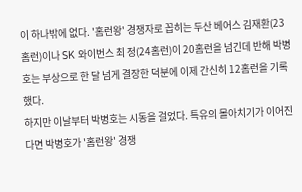이 하나밖에 없다. '홈런왕' 경쟁자로 꼽히는 두산 베어스 김재환(23홈런)이나 SK 와이번스 최 정(24홈런)이 20홈런을 넘긴데 반해 박병호는 부상으로 한 달 넘게 결장한 덕분에 이제 간신히 12홈런을 기록했다.
하지만 이날부터 박병호는 시동을 걸었다. 특유의 몰아치기가 이어진다면 박병호가 '홈런왕' 경쟁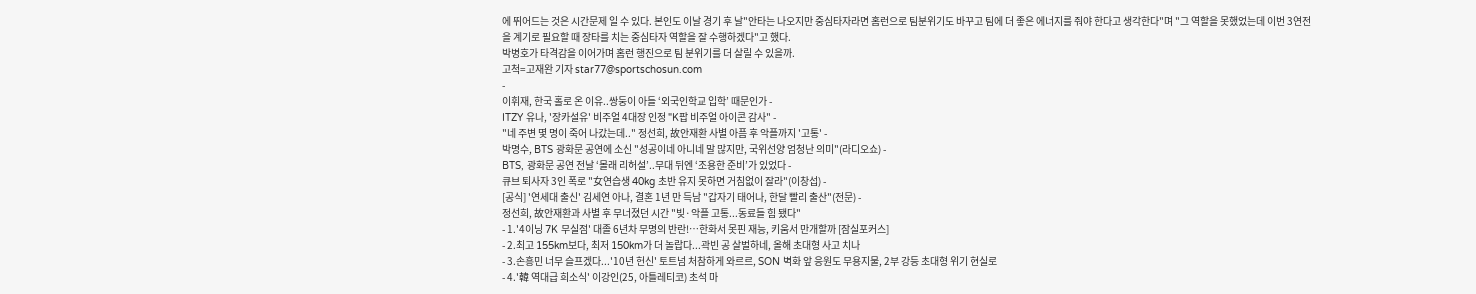에 뛰어드는 것은 시간문제 일 수 있다. 본인도 이날 경기 후 날"안타는 나오지만 중심타자라면 홈런으로 팀분위기도 바꾸고 팀에 더 좋은 에너지를 줘야 한다고 생각한다"며 "그 역할을 못했었는데 이번 3연전을 계기로 필요할 때 장타를 치는 중심타자 역할을 잘 수행하겠다"고 했다.
박병호가 타격감을 이어가며 홈런 행진으로 팀 분위기를 더 살릴 수 있을까.
고척=고재완 기자 star77@sportschosun.com
-
이휘재, 한국 홀로 온 이유..쌍둥이 아들 ‘외국인학교 입학’ 때문인가 -
ITZY 유나, '장카설유' 비주얼 4대장 인정 "K팝 비주얼 아이콘 감사" -
"네 주변 몇 명이 죽어 나갔는데.." 정선희, 故안재환 사별 아픔 후 악플까지 '고통' -
박명수, BTS 광화문 공연에 소신 "성공이네 아니네 말 많지만, 국위선양 엄청난 의미"(라디오쇼) -
BTS, 광화문 공연 전날 ‘몰래 리허설’..무대 뒤엔 ‘조용한 준비’가 있었다 -
큐브 퇴사자 3인 폭로 "女연습생 40kg 초반 유지 못하면 거침없이 잘라"(이창섭) -
[공식] '연세대 출신' 김세연 아나, 결혼 1년 만 득남 "갑자기 태어나, 한달 빨리 출산"(전문) -
정선희, 故안재환과 사별 후 무너졌던 시간 "빚·악플 고통...동료들 힘 됐다"
- 1.'4이닝 7K 무실점' 대졸 6년차 무명의 반란!…한화서 못핀 재능, 키움서 만개할까 [잠실포커스]
- 2.최고 155km보다, 최저 150km가 더 놀랍다...곽빈 공 살벌하네, 올해 초대형 사고 치나
- 3.손흥민 너무 슬프겠다...'10년 헌신' 토트넘 처참하게 와르르, SON 벽화 앞 응원도 무용지물, 2부 강등 초대형 위기 현실로
- 4.'韓 역대급 희소식' 이강인(25, 아틀레티코) 초석 마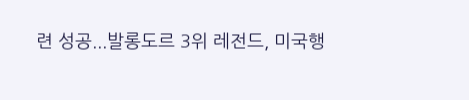련 성공...발롱도르 3위 레전드, 미국행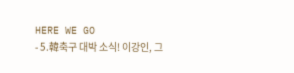HERE WE GO
- 5.韓축구 대박 소식! 이강인, 그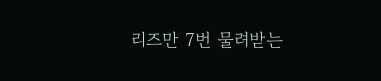리즈만 7번 물려받는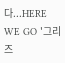다...HERE WE GO '그리즈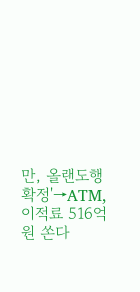만, 올랜도행 확정'→ATM, 이적료 516억원 쏜다